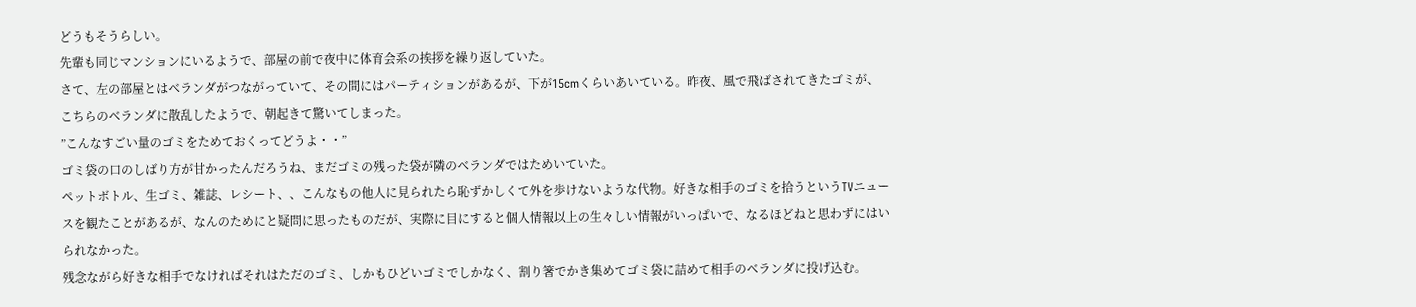どうもそうらしい。
先輩も同じマンションにいるようで、部屋の前で夜中に体育会系の挨拶を繰り返していた。
さて、左の部屋とはベランダがつながっていて、その間にはパーティションがあるが、下が15cmくらいあいている。昨夜、風で飛ばされてきたゴミが、こちらのベランダに散乱したようで、朝起きて驚いてしまった。
”こんなすごい量のゴミをためておくってどうよ・・”
ゴミ袋の口のしばり方が甘かったんだろうね、まだゴミの残った袋が隣のベランダではためいていた。
ペットボトル、生ゴミ、雑誌、レシート、、こんなもの他人に見られたら恥ずかしくて外を歩けないような代物。好きな相手のゴミを拾うというTVニュースを観たことがあるが、なんのためにと疑問に思ったものだが、実際に目にすると個人情報以上の生々しい情報がいっぱいで、なるほどねと思わずにはいられなかった。
残念ながら好きな相手でなければそれはただのゴミ、しかもひどいゴミでしかなく、割り箸でかき集めてゴミ袋に詰めて相手のベランダに投げ込む。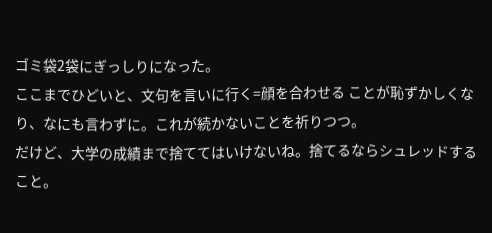ゴミ袋2袋にぎっしりになった。
ここまでひどいと、文句を言いに行く=顔を合わせる ことが恥ずかしくなり、なにも言わずに。これが続かないことを祈りつつ。
だけど、大学の成績まで捨ててはいけないね。捨てるならシュレッドすること。